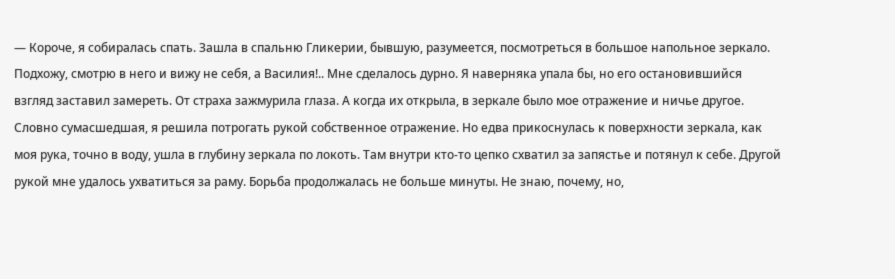— Короче, я собиралась спать. Зашла в спальню Гликерии, бывшую, разумеется, посмотреться в большое напольное зеркало. Подхожу, смотрю в него и вижу не себя, а Василия!.. Мне сделалось дурно. Я наверняка упала бы, но его остановившийся взгляд заставил замереть. От страха зажмурила глаза. А когда их открыла, в зеркале было мое отражение и ничье другое. Словно сумасшедшая, я решила потрогать рукой собственное отражение. Но едва прикоснулась к поверхности зеркала, как моя рука, точно в воду, ушла в глубину зеркала по локоть. Там внутри кто-то цепко схватил за запястье и потянул к себе. Другой рукой мне удалось ухватиться за раму. Борьба продолжалась не больше минуты. Не знаю, почему, но,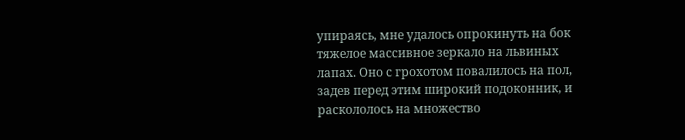упираясь, мне удалось опрокинуть на бок тяжелое массивное зеркало на львиных лапах. Оно с грохотом повалилось на пол, задев перед этим широкий подоконник, и раскололось на множество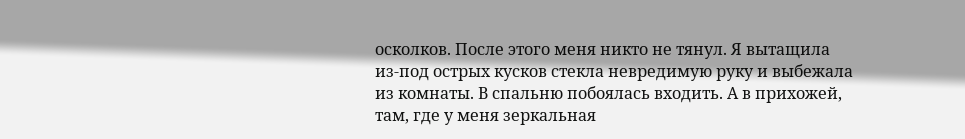осколков. После этого меня никто не тянул. Я вытащила из-под острых кусков стекла невредимую руку и выбежала из комнаты. В спальню побоялась входить. А в прихожей, там, где у меня зеркальная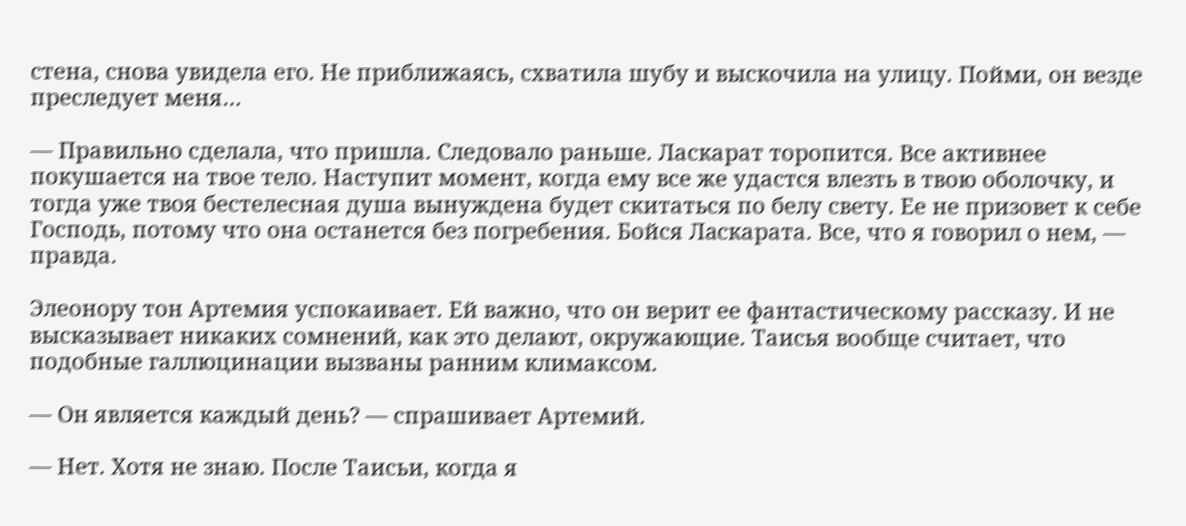стена, снова увидела его. Не приближаясь, схватила шубу и выскочила на улицу. Пойми, он везде преследует меня…

— Правильно сделала, что пришла. Следовало раньше. Ласкарат торопится. Все активнее покушается на твое тело. Наступит момент, когда ему все же удастся влезть в твою оболочку, и тогда уже твоя бестелесная душа вынуждена будет скитаться по белу свету. Ее не призовет к себе Господь, потому что она останется без погребения. Бойся Лaскарата. Все, что я говорил о нем, — правда.

Элеонору тон Артемия успокаивает. Ей важно, что он верит ее фантастическому рассказу. И не высказывает никаких сомнений, как это делают, окружающие. Таисья вообще считает, что подобные галлюцинации вызваны ранним климаксом.

— Он является каждый день? — спрашивает Артемий.

— Нет. Хотя не знаю. После Таисьи, когда я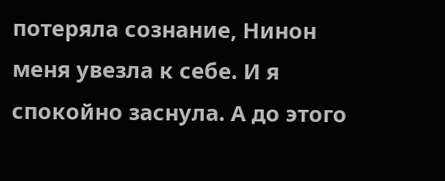потеряла сознание, Нинон меня увезла к себе. И я спокойно заснула. А до этого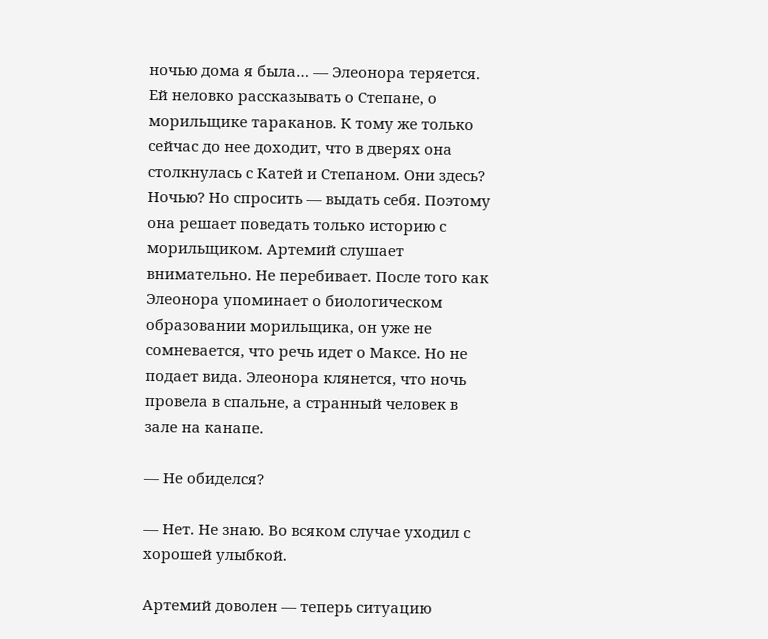ночью дома я была… — Элеонора теряется. Ей неловко рассказывать о Степане, о морильщике тараканов. К тому же только сейчас до нее доходит, что в дверях она столкнулась с Катей и Степаном. Они здесь? Ночью? Но спросить — выдать себя. Поэтому она решает поведать только историю с морильщиком. Артемий слушает внимательно. Не перебивает. После того как Элеонора упоминает о биологическом образовании морильщика, он уже не сомневается, что речь идет о Максе. Но не подает вида. Элеонора клянется, что ночь провела в спальне, а странный человек в зале на канапе.

— Не обиделся?

— Нет. Не знаю. Во всяком случае уходил с хорошей улыбкой.

Артемий доволен — теперь ситуацию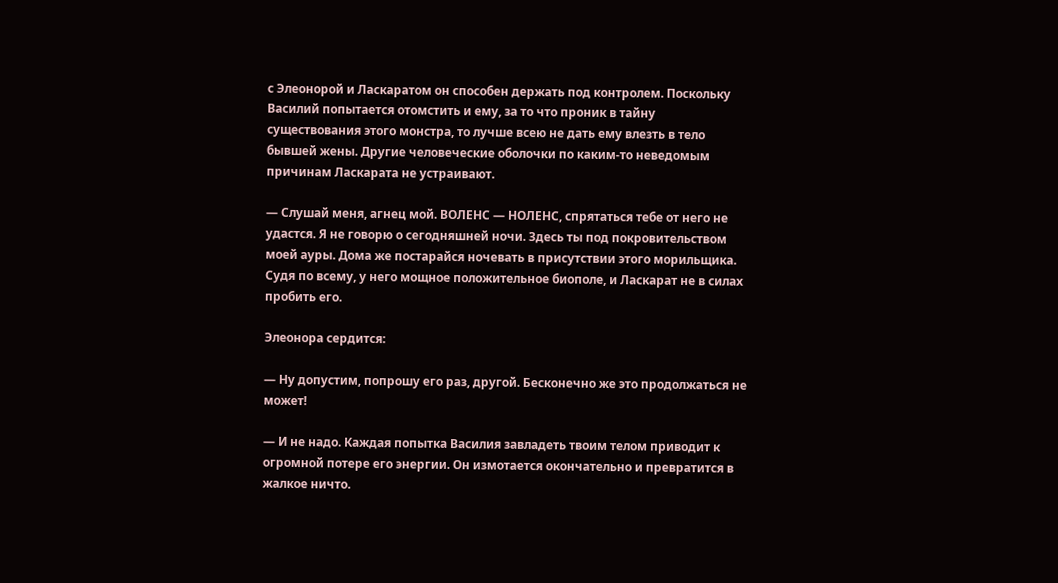с Элеонорой и Ласкаратом он способен держать под контролем. Поскольку Василий попытается отомстить и ему, за то что проник в тайну существования этого монстра, то лучше всею не дать ему влезть в тело бывшей жены. Другие человеческие оболочки по каким-то неведомым причинам Ласкарата не устраивают.

— Слушай меня, агнец мой. ВОЛЕНС — НОЛЕНС, спрятаться тебе от него не удастся. Я не говорю о сегодняшней ночи. Здесь ты под покровительством моей ауры. Дома же постарайся ночевать в присутствии этого морильщика. Судя по всему, у него мощное положительное биополе, и Ласкарат не в силах пробить его.

Элеонора сердится:

— Ну допустим, попрошу его раз, другой. Бесконечно же это продолжаться не может!

— И не надо. Каждая попытка Василия завладеть твоим телом приводит к огромной потере его энергии. Он измотается окончательно и превратится в жалкое ничто.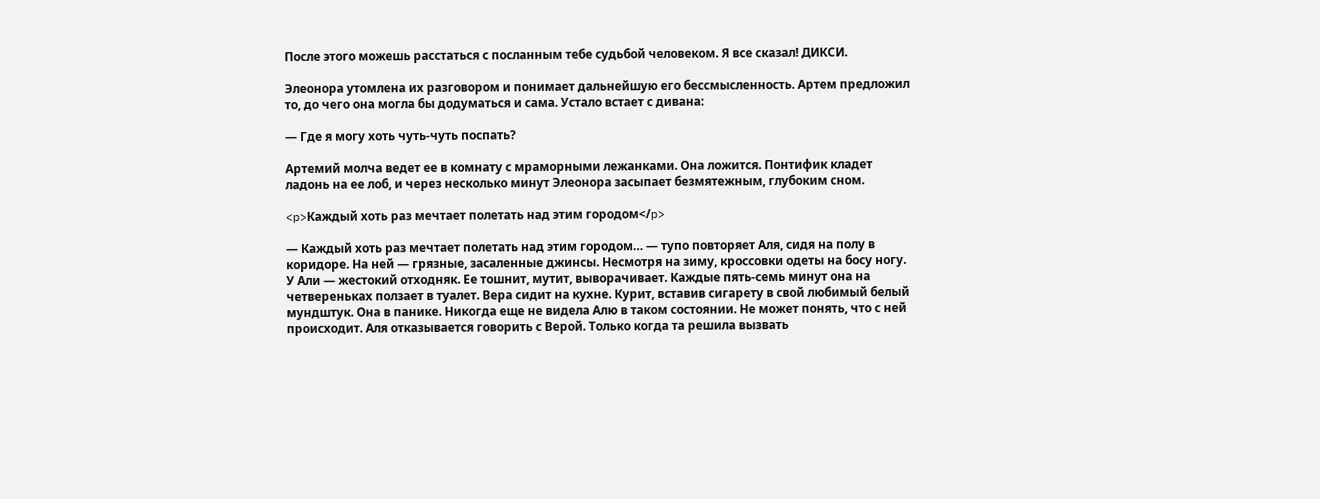После этого можешь расстаться с посланным тебе судьбой человеком. Я все сказал! ДИКСИ.

Элеонора утомлена их разговором и понимает дальнейшую его бессмысленность. Артем предложил то, до чего она могла бы додуматься и сама. Устало встает с дивана:

— Где я могу хоть чуть-чуть поспать?

Артемий молча ведет ее в комнату с мраморными лежанками. Она ложится. Понтифик кладет ладонь на ее лоб, и через несколько минут Элеонора засыпает безмятежным, глубоким сном.

<p>Каждый хоть раз мечтает полетать над этим городом</p>

— Каждый хоть раз мечтает полетать над этим городом… — тупо повторяет Аля, сидя на полу в коридоре. На ней — грязные, засаленные джинсы. Несмотря на зиму, кроссовки одеты на босу ногу. У Али — жестокий отходняк. Ее тошнит, мутит, выворачивает. Каждые пять-семь минут она на четвереньках ползает в туалет. Вера сидит на кухне. Курит, вставив сигарету в свой любимый белый мундштук. Она в панике. Никогда еще не видела Алю в таком состоянии. Не может понять, что с ней происходит. Аля отказывается говорить с Верой. Только когда та решила вызвать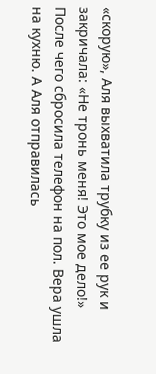«скорую», Аля выхватила трубку из ее рук и закричала: «Не тронь меня! Это мое дело!» После чего сбросила телефон на пол. Вера ушла на кухню. А Аля отправилась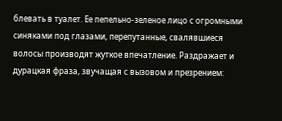блевать в туалет. Ее пепельно-зеленое лицо с огромными синяками под глазами, перепутанные, свалявшиеся волосы производят жуткое впечатление. Раздражает и дурацкая фраза, звучащая с вызовом и презрением: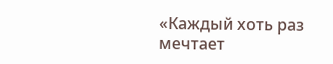«Каждый хоть раз мечтает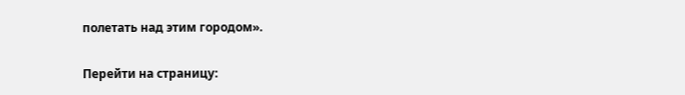полетать над этим городом».

Перейти на страницу: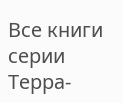Все книги серии Терра-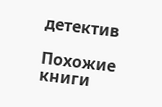детектив

Похожие книги